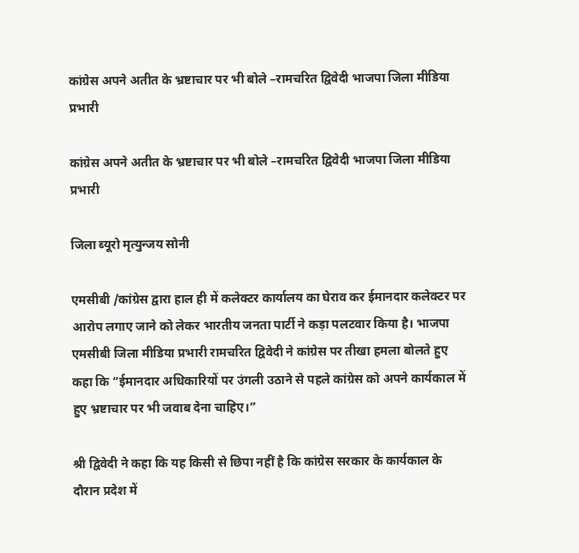कांग्रेस अपने अतीत के भ्रष्टाचार पर भी बोले –रामचरित द्विवेदी भाजपा जिला मीडिया प्रभारी

कांग्रेस अपने अतीत के भ्रष्टाचार पर भी बोले –रामचरित द्विवेदी भाजपा जिला मीडिया प्रभारी

जिला ब्यूरो मृत्युन्जय सोनी

एमसीबी /कांग्रेस द्वारा हाल ही में कलेक्टर कार्यालय का घेराव कर ईमानदार कलेक्टर पर आरोप लगाए जाने को लेकर भारतीय जनता पार्टी ने कड़ा पलटवार किया है। भाजपा एमसीबी जिला मीडिया प्रभारी रामचरित द्विवेदी ने कांग्रेस पर तीखा हमला बोलते हुए कहा कि “ईमानदार अधिकारियों पर उंगली उठाने से पहले कांग्रेस को अपने कार्यकाल में हुए भ्रष्टाचार पर भी जवाब देना चाहिए।”

श्री द्विवेदी ने कहा कि यह किसी से छिपा नहीं है कि कांग्रेस सरकार के कार्यकाल के दौरान प्रदेश में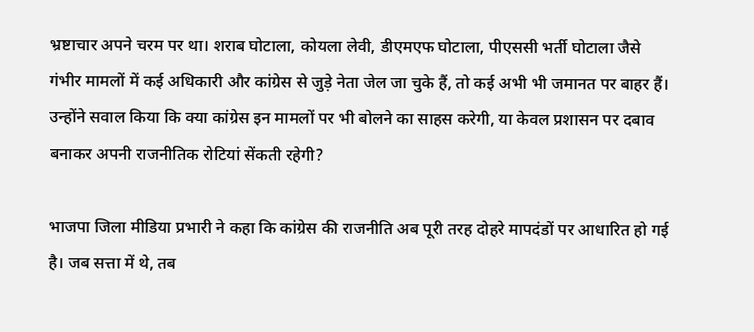भ्रष्टाचार अपने चरम पर था। शराब घोटाला, कोयला लेवी, डीएमएफ घोटाला, पीएससी भर्ती घोटाला जैसे गंभीर मामलों में कई अधिकारी और कांग्रेस से जुड़े नेता जेल जा चुके हैं, तो कई अभी भी जमानत पर बाहर हैं। उन्होंने सवाल किया कि क्या कांग्रेस इन मामलों पर भी बोलने का साहस करेगी, या केवल प्रशासन पर दबाव बनाकर अपनी राजनीतिक रोटियां सेंकती रहेगी?

भाजपा जिला मीडिया प्रभारी ने कहा कि कांग्रेस की राजनीति अब पूरी तरह दोहरे मापदंडों पर आधारित हो गई है। जब सत्ता में थे, तब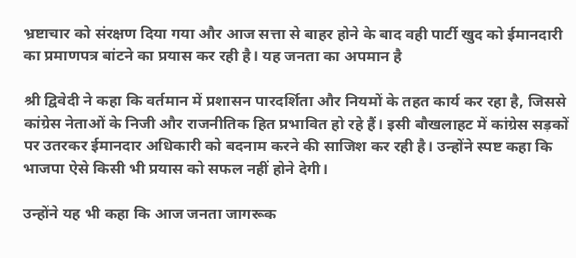भ्रष्टाचार को संरक्षण दिया गया और आज सत्ता से बाहर होने के बाद वही पार्टी खुद को ईमानदारी का प्रमाणपत्र बांटने का प्रयास कर रही है। यह जनता का अपमान है

श्री द्विवेदी ने कहा कि वर्तमान में प्रशासन पारदर्शिता और नियमों के तहत कार्य कर रहा है, जिससे कांग्रेस नेताओं के निजी और राजनीतिक हित प्रभावित हो रहे हैं। इसी बौखलाहट में कांग्रेस सड़कों पर उतरकर ईमानदार अधिकारी को बदनाम करने की साजिश कर रही है। उन्होंने स्पष्ट कहा कि भाजपा ऐसे किसी भी प्रयास को सफल नहीं होने देगी।

उन्होंने यह भी कहा कि आज जनता जागरूक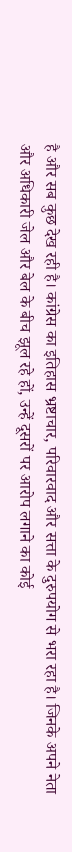है और सब कुछ देख रही है। कांग्रेस का इतिहास भ्रष्टाचार, परिवारवाद और सत्ता के दुरुपयोग से भरा रहा है। जिनके अपने नेता और अधिकारी जेल और बेल के बीच झूल रहे हों, उन्हें दूसरों पर आरोप लगाने का कोई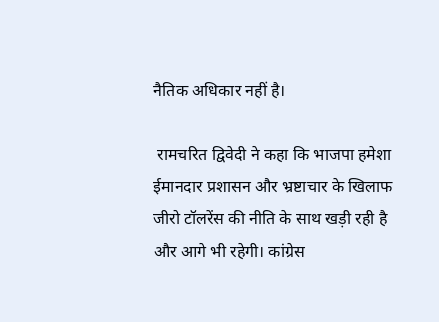नैतिक अधिकार नहीं है।

 रामचरित द्विवेदी ने कहा कि भाजपा हमेशा ईमानदार प्रशासन और भ्रष्टाचार के खिलाफ जीरो टॉलरेंस की नीति के साथ खड़ी रही है और आगे भी रहेगी। कांग्रेस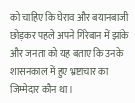को चाहिए कि घेराव और बयानबाजी छोड़कर पहले अपने गिरेबान में झांके और जनता को यह बताए कि उनके शासनकाल में हुए भ्रष्टाचार का जिम्मेदार कौन था।